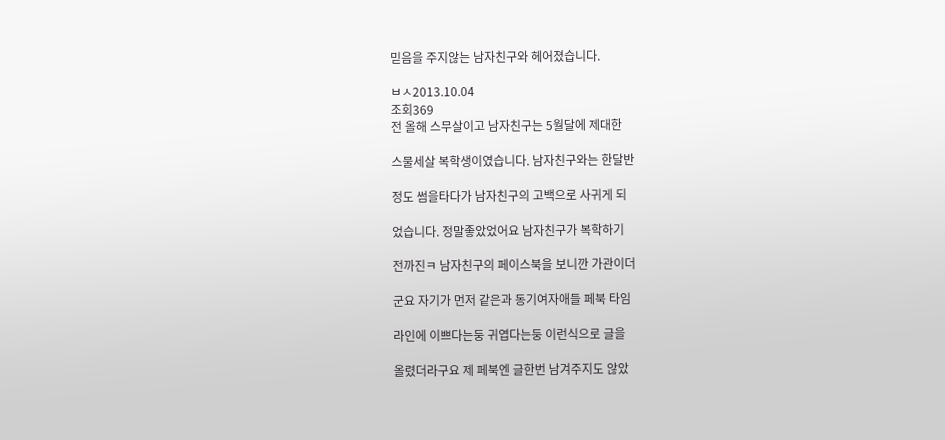믿음을 주지않는 남자친구와 헤어졌습니다.

ㅂㅅ2013.10.04
조회369
전 올해 스무살이고 남자친구는 5월달에 제대한

스물세살 복학생이였습니다. 남자친구와는 한달반

정도 썸을타다가 남자친구의 고백으로 사귀게 되

었습니다. 정말좋았었어요 남자친구가 복학하기

전까진ㅋ 남자친구의 페이스북을 보니깐 가관이더

군요 자기가 먼저 같은과 동기여자애들 페북 타임

라인에 이쁘다는둥 귀엽다는둥 이런식으로 글을

올렸더라구요 제 페북엔 글한번 남겨주지도 않았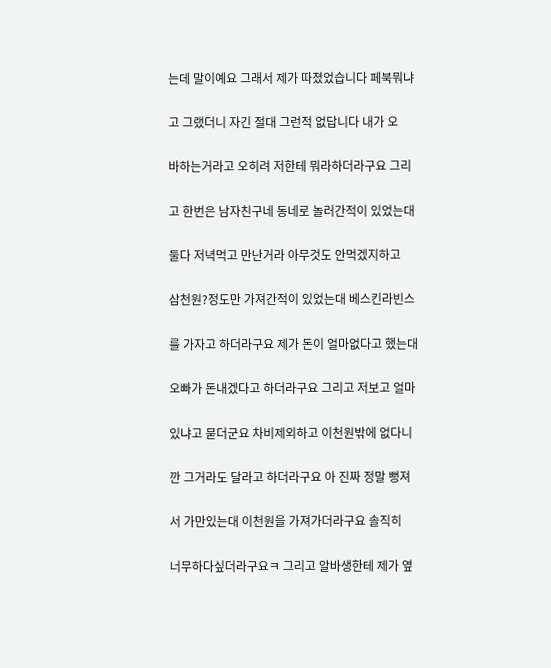는데 말이예요 그래서 제가 따졌었습니다 페북뭐냐

고 그랬더니 자긴 절대 그런적 없답니다 내가 오

바하는거라고 오히려 저한테 뭐라하더라구요 그리

고 한번은 남자친구네 동네로 놀러간적이 있었는대

둘다 저녁먹고 만난거라 아무것도 안먹겠지하고

삼천원?정도만 가져간적이 있었는대 베스킨라빈스

를 가자고 하더라구요 제가 돈이 얼마없다고 했는대

오빠가 돈내겠다고 하더라구요 그리고 저보고 얼마

있냐고 묻더군요 차비제외하고 이천원밖에 없다니

깐 그거라도 달라고 하더라구요 아 진짜 정말 뻥져

서 가만있는대 이천원을 가져가더라구요 솔직히

너무하다싶더라구요ㅋ 그리고 알바생한테 제가 옆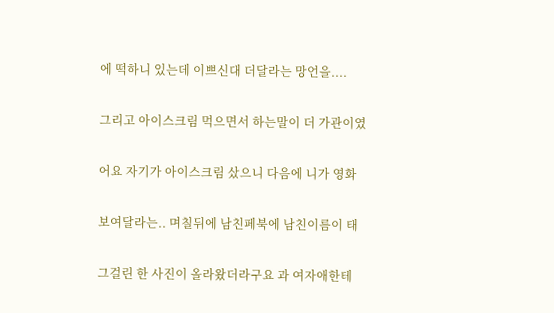에 떡하니 있는데 이쁘신대 더달라는 망언을....

그리고 아이스크림 먹으면서 하는말이 더 가관이였

어요 자기가 아이스크림 샀으니 다음에 니가 영화

보여달라는.. 며칠뒤에 남친페북에 남친이름이 태

그걸린 한 사진이 올라왔더라구요 과 여자애한테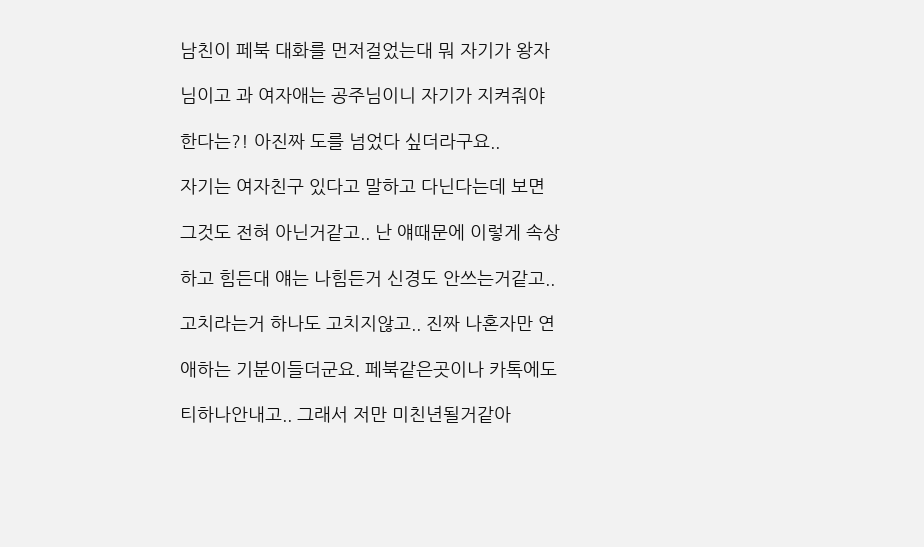남친이 페북 대화를 먼저걸었는대 뭐 자기가 왕자

님이고 과 여자애는 공주님이니 자기가 지켜줘야

한다는?! 아진짜 도를 넘었다 싶더라구요..

자기는 여자친구 있다고 말하고 다닌다는데 보면

그것도 전혀 아닌거같고.. 난 얘때문에 이렇게 속상

하고 힘든대 얘는 나힘든거 신경도 안쓰는거같고..

고치라는거 하나도 고치지않고.. 진짜 나혼자만 연

애하는 기분이들더군요. 페북같은곳이나 카톡에도

티하나안내고.. 그래서 저만 미친년될거같아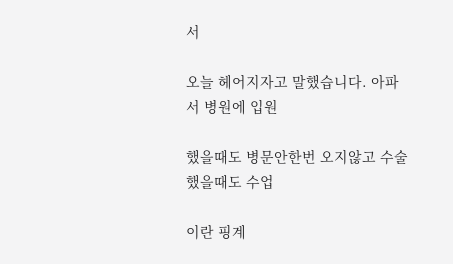서

오늘 헤어지자고 말했습니다. 아파서 병원에 입원

했을때도 병문안한번 오지않고 수술했을때도 수업

이란 핑계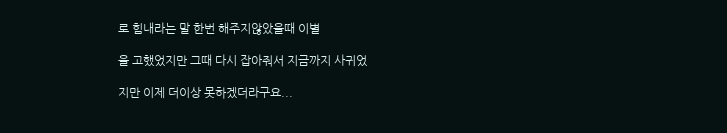로 힘내라는 말 한번 해주지않았을때 이별

을 고했었지만 그때 다시 잡아줘서 지금까지 사귀었

지만 이제 더이상 못하겠더라구요...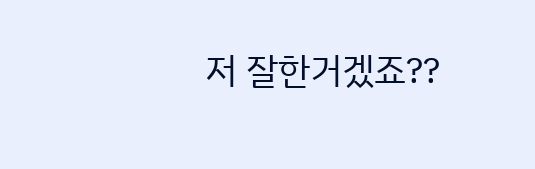저 잘한거겠죠??